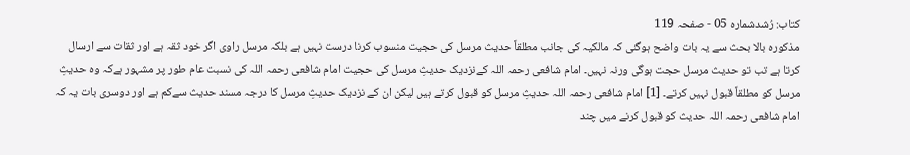کتاب: رُشدشمارہ 05 - صفحہ 119
مذکورہ بالا بحث سے یہ بات واضح ہوگئی کہ مالکیہ کی جانب مطلقاً حدیث مرسل کی حجیت منسوب کرنا درست نہیں ہے بلکہ مرسل راوی اگر خود ثقہ ہے اور ثقات سے ارسال کرتا ہے تب تو حدیث مرسل حجت ہوگی ورنہ نہیں۔ امام شافعی رحمہ اللہ کےنزدیک حدیثِ مرسل کی حجیت امام شافعی رحمہ اللہ کی نسبت عام طور پر مشہور ہےکہ وہ حدیثِ مرسل کو مطلقاً قبول نہیں کرتے۔ [1] امام شافعی رحمہ اللہ حدیثِ مرسل کو قبول کرتے ہیں لیکن ان کے نزدیک حدیثِ مرسل کا درجہ مسند حدیث سےکم ہے اور دوسری بات یہ کہ امام شافعی رحمہ اللہ حدیث کو قبول کرنے میں چند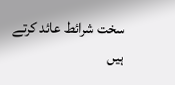سخت شرائط عائد کرتے ہیں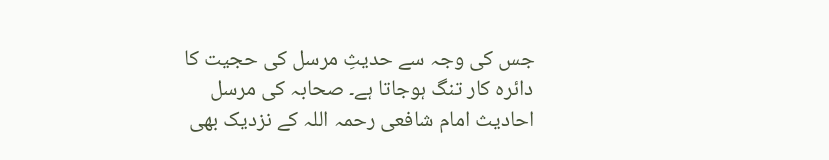جس کی وجہ سے حدیثِ مرسل کی حجیت کا دائرہ کار تنگ ہوجاتا ہے۔ صحابہ کی مرسل احادیث امام شافعی رحمہ اللہ کے نزدیک بھی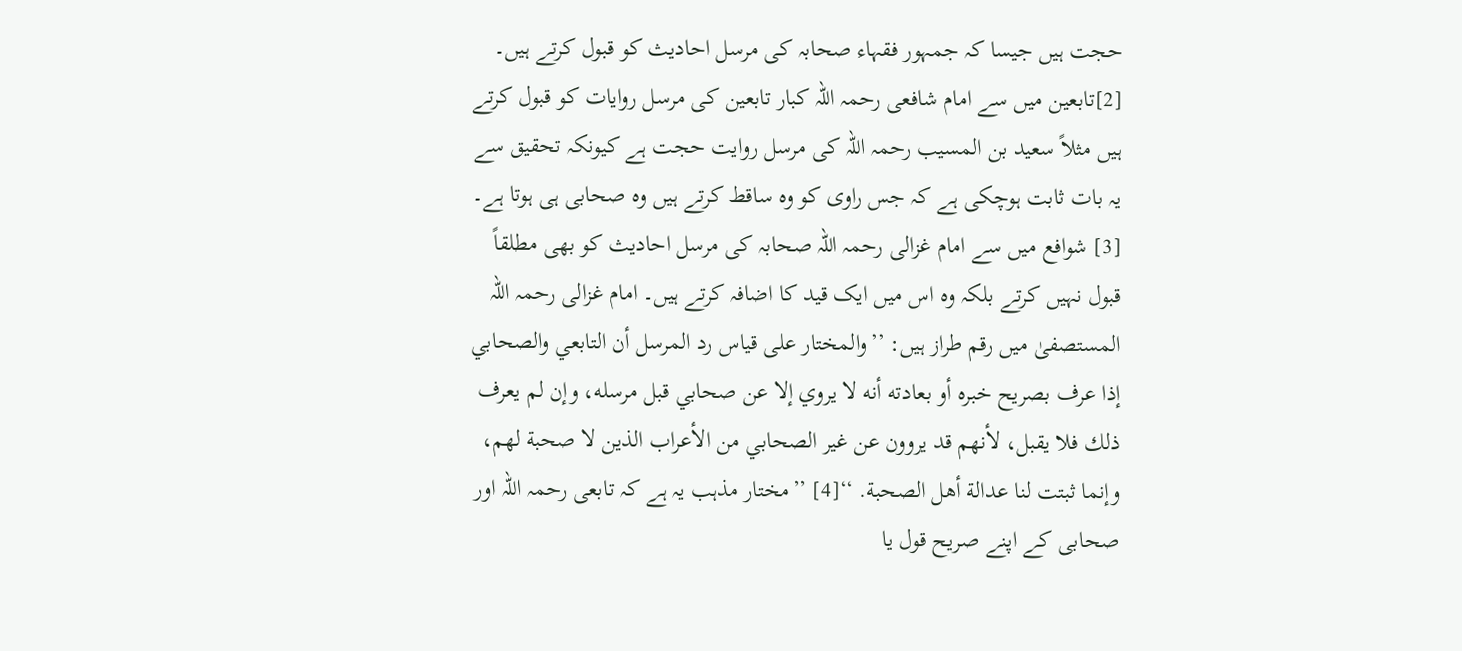حجت ہیں جیسا کہ جمہور فقہاء صحابہ کی مرسل احادیث کو قبول کرتے ہیں۔ [2]تابعین میں سے امام شافعی رحمہ اللہ کبار تابعین کی مرسل روایات کو قبول کرتے ہیں مثلاً سعید بن المسیب رحمہ اللہ کی مرسل روایت حجت ہے کیونکہ تحقیق سے یہ بات ثابت ہوچکی ہے کہ جس راوی کو وہ ساقط کرتے ہیں وہ صحابی ہی ہوتا ہے۔ [3] شوافع میں سے امام غزالی رحمہ اللہ صحابہ کی مرسل احادیث کو بھی مطلقاً قبول نہیں کرتے بلکہ وہ اس میں ایک قید کا اضافہ کرتے ہیں۔ امام غزالی رحمہ اللہ المستصفیٰ میں رقم طراز ہیں: ’’والمختار على قیاس رد المرسل أن التابعي والصحابي إذا عرف بصریح خبره أو بعادته أنه لا یروي إلا عن صحابي قبل مرسله، وإن لم یعرف ذلك فلا یقبل، لأنهم قد یروون عن غیر الصحابي من الأعراب الذین لا صحبة لهم، وإنما ثبتت لنا عدالة أهل الصحبة. ‘‘[4] ’’مختار مذہب یہ ہے کہ تابعی رحمہ اللہ اور صحابی کے اپنے صریح قول یا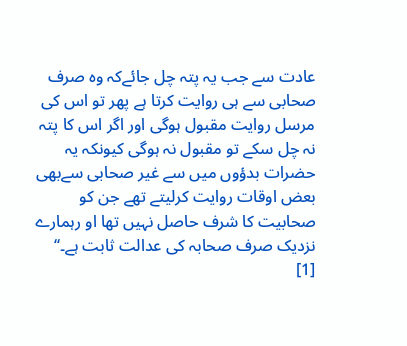عادت سے جب یہ پتہ چل جائےکہ وہ صرف صحابی سے ہی روایت کرتا ہے پھر تو اس کی مرسل روایت مقبول ہوگی اور اگر اس کا پتہ نہ چل سکے تو مقبول نہ ہوگی کیونکہ یہ حضرات بدؤوں میں سے غیر صحابی سےبھی بعض اوقات روایت کرلیتے تھے جن کو صحابیت کا شرف حاصل نہیں تھا او رہمارے نزدیک صرف صحابہ کی عدالت ثابت ہے۔‘‘
[1]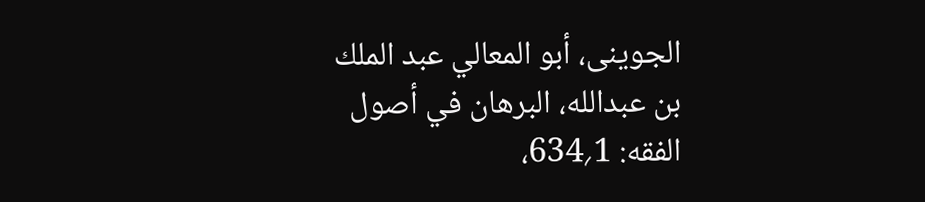الجوينى، أبو المعالي عبد الملك بن عبدالله، البرهان في أصول الفقه: 1؍634،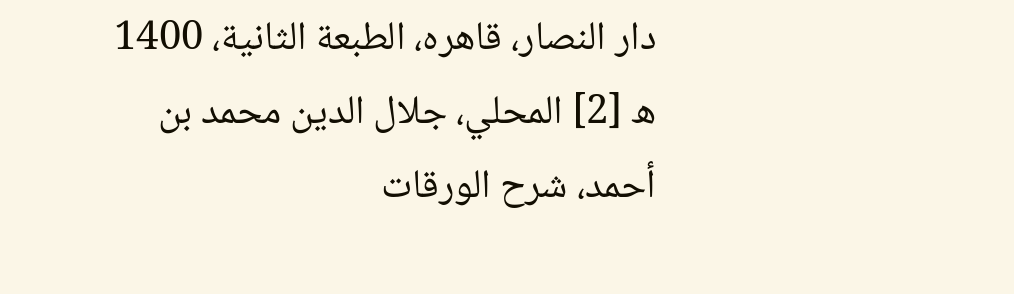دار النصار، قاهره، الطبعة الثانية، 1400 ھ [2] المحلي، جلال الدين محمد بن أحمد، شرح الورقات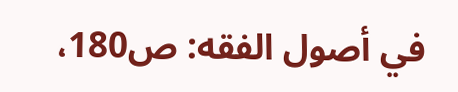في أصول الفقه: ص180،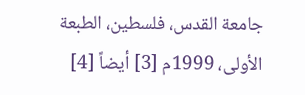جامعة القدس، فلسطين، الطبعة الأولى، 1999م [3] أیضاً [4]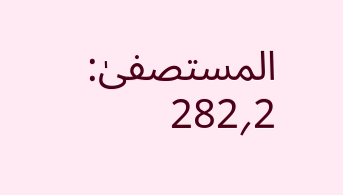المستصفىٰ: 2؍282